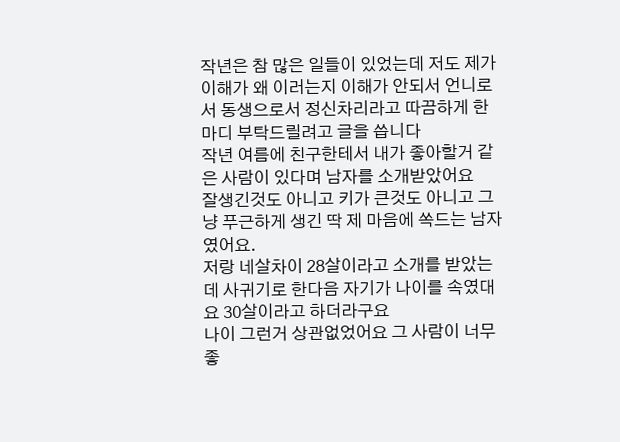작년은 참 많은 일들이 있었는데 저도 제가 이해가 왜 이러는지 이해가 안되서 언니로서 동생으로서 정신차리라고 따끔하게 한마디 부탁드릴려고 글을 씁니다
작년 여름에 친구한테서 내가 좋아할거 같은 사람이 있다며 남자를 소개받았어요
잘생긴것도 아니고 키가 큰것도 아니고 그냥 푸근하게 생긴 딱 제 마음에 쏙드는 남자였어요.
저랑 네살차이 28살이라고 소개를 받았는데 사귀기로 한다음 자기가 나이를 속였대요 30살이라고 하더라구요
나이 그런거 상관없었어요 그 사람이 너무 좋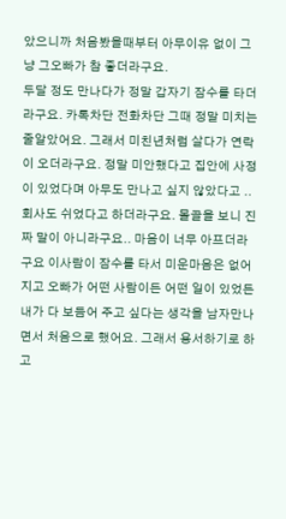았으니까 처음봤을때부터 아무이유 없이 그냥 그오빠가 참 좋더라구요.
두달 정도 만나다가 정말 갑자기 잠수를 타더라구요. 카톡차단 전화차단 그때 정말 미치는줄알았어요. 그래서 미친년처럼 살다가 연락이 오더라구요. 정말 미안했다고 집안에 사정이 있었다며 아무도 만나고 싶지 않았다고 .. 회사도 쉬었다고 하더라구요. 몰골을 보니 진짜 말이 아니라구요.. 마음이 너무 아프더라구요 이사람이 잠수를 타서 미운마음은 없어지고 오빠가 어떤 사람이든 어떤 일이 있었든 내가 다 보듬어 주고 싶다는 생각을 남자만나면서 처음으로 했어요. 그래서 용서하기로 하고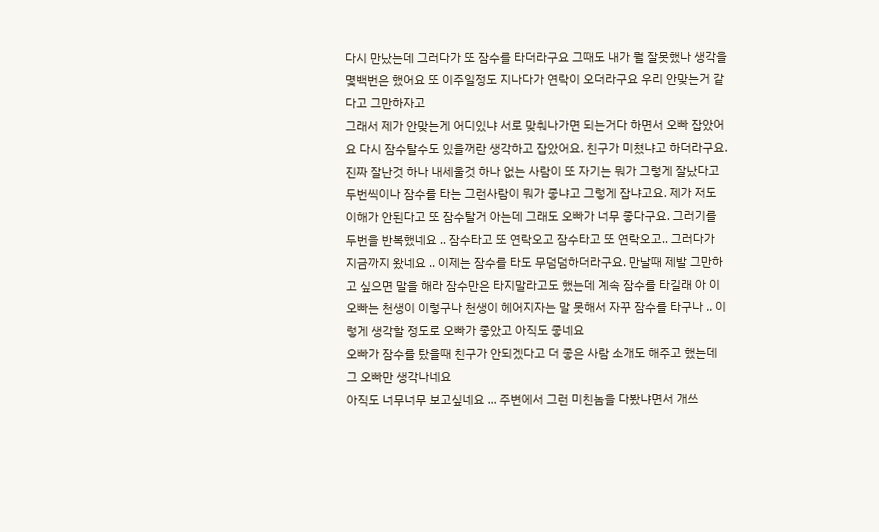다시 만났는데 그러다가 또 잠수를 타더라구요 그때도 내가 뭘 잘못했나 생각을 몇백번은 했어요 또 이주일정도 지나다가 연락이 오더라구요 우리 안맞는거 같다고 그만하자고
그래서 제가 안맞는게 어디있냐 서로 맞춰나가면 되는거다 하면서 오빠 잡았어요 다시 잠수탈수도 있을꺼란 생각하고 잡았어요. 친구가 미쳤냐고 하더라구요. 진짜 잘난것 하나 내세울것 하나 없는 사람이 또 자기는 뭐가 그렇게 잘났다고 두번씩이나 잠수를 타는 그런사람이 뭐가 좋냐고 그렇게 잡냐고요. 제가 저도 이해가 안된다고 또 잠수탈거 아는데 그래도 오빠가 너무 좋다구요. 그러기를 두번을 반복했네요 .. 잠수타고 또 연락오고 잠수타고 또 연락오고.. 그러다가 지금까지 왔네요 .. 이제는 잠수를 타도 무덤덤하더라구요. 만날때 제발 그만하고 싶으면 말을 해라 잠수만은 타지말라고도 했는데 계속 잠수를 타길래 아 이오빠는 천생이 이렇구나 천생이 헤어지자는 말 못해서 자꾸 잠수를 타구나 .. 이렇게 생각할 정도로 오빠가 좋았고 아직도 좋네요
오빠가 잠수를 탔을때 친구가 안되겠다고 더 좋은 사람 소개도 해주고 했는데 그 오빠만 생각나네요
아직도 너무너무 보고싶네요 ... 주변에서 그런 미친놈을 다봤냐면서 개쓰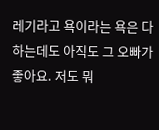레기라고 욕이라는 욕은 다 하는데도 아직도 그 오빠가 좋아요. 저도 뭐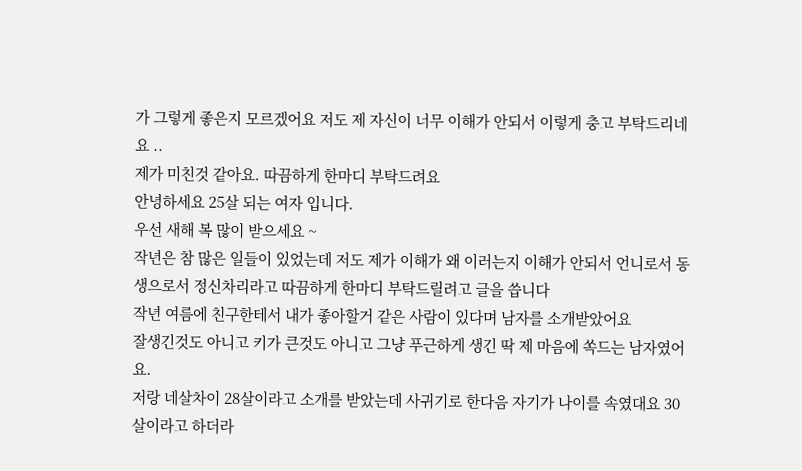가 그렇게 좋은지 모르겠어요 저도 제 자신이 너무 이해가 안되서 이렇게 충고 부탁드리네요 ..
제가 미친것 같아요. 따끔하게 한마디 부탁드려요
안녕하세요 25살 되는 여자 입니다.
우선 새해 복 많이 받으세요 ~
작년은 참 많은 일들이 있었는데 저도 제가 이해가 왜 이러는지 이해가 안되서 언니로서 동생으로서 정신차리라고 따끔하게 한마디 부탁드릴려고 글을 씁니다
작년 여름에 친구한테서 내가 좋아할거 같은 사람이 있다며 남자를 소개받았어요
잘생긴것도 아니고 키가 큰것도 아니고 그냥 푸근하게 생긴 딱 제 마음에 쏙드는 남자였어요.
저랑 네살차이 28살이라고 소개를 받았는데 사귀기로 한다음 자기가 나이를 속였대요 30살이라고 하더라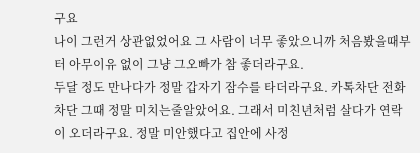구요
나이 그런거 상관없었어요 그 사람이 너무 좋았으니까 처음봤을때부터 아무이유 없이 그냥 그오빠가 참 좋더라구요.
두달 정도 만나다가 정말 갑자기 잠수를 타더라구요. 카톡차단 전화차단 그때 정말 미치는줄알았어요. 그래서 미친년처럼 살다가 연락이 오더라구요. 정말 미안했다고 집안에 사정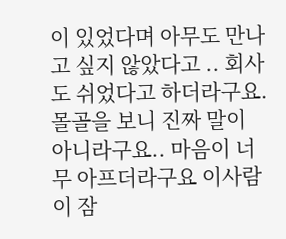이 있었다며 아무도 만나고 싶지 않았다고 .. 회사도 쉬었다고 하더라구요. 몰골을 보니 진짜 말이 아니라구요.. 마음이 너무 아프더라구요 이사람이 잠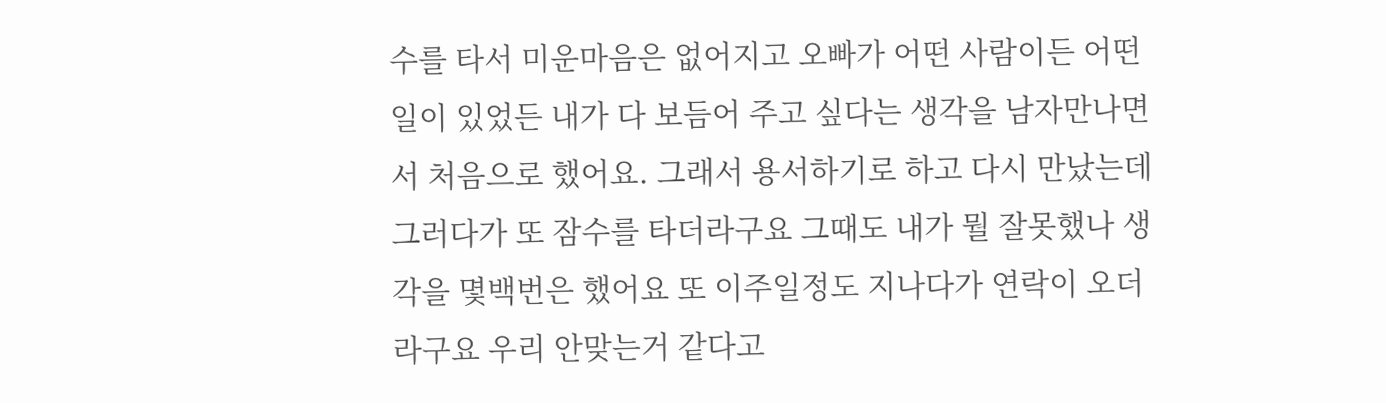수를 타서 미운마음은 없어지고 오빠가 어떤 사람이든 어떤 일이 있었든 내가 다 보듬어 주고 싶다는 생각을 남자만나면서 처음으로 했어요. 그래서 용서하기로 하고 다시 만났는데 그러다가 또 잠수를 타더라구요 그때도 내가 뭘 잘못했나 생각을 몇백번은 했어요 또 이주일정도 지나다가 연락이 오더라구요 우리 안맞는거 같다고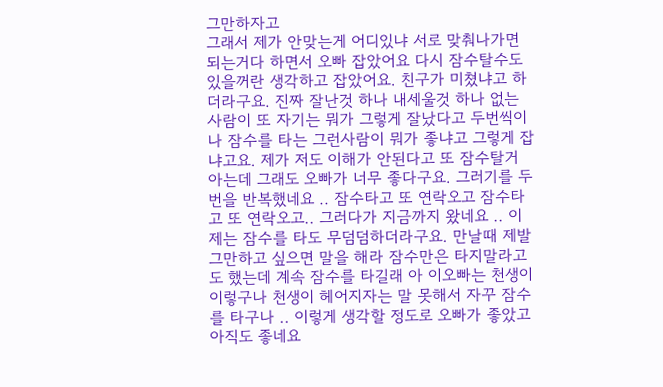그만하자고
그래서 제가 안맞는게 어디있냐 서로 맞춰나가면 되는거다 하면서 오빠 잡았어요 다시 잠수탈수도 있을꺼란 생각하고 잡았어요. 친구가 미쳤냐고 하더라구요. 진짜 잘난것 하나 내세울것 하나 없는 사람이 또 자기는 뭐가 그렇게 잘났다고 두번씩이나 잠수를 타는 그런사람이 뭐가 좋냐고 그렇게 잡냐고요. 제가 저도 이해가 안된다고 또 잠수탈거 아는데 그래도 오빠가 너무 좋다구요. 그러기를 두번을 반복했네요 .. 잠수타고 또 연락오고 잠수타고 또 연락오고.. 그러다가 지금까지 왔네요 .. 이제는 잠수를 타도 무덤덤하더라구요. 만날때 제발 그만하고 싶으면 말을 해라 잠수만은 타지말라고도 했는데 계속 잠수를 타길래 아 이오빠는 천생이 이렇구나 천생이 헤어지자는 말 못해서 자꾸 잠수를 타구나 .. 이렇게 생각할 정도로 오빠가 좋았고 아직도 좋네요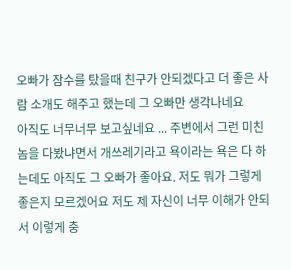오빠가 잠수를 탔을때 친구가 안되겠다고 더 좋은 사람 소개도 해주고 했는데 그 오빠만 생각나네요
아직도 너무너무 보고싶네요 ... 주변에서 그런 미친놈을 다봤냐면서 개쓰레기라고 욕이라는 욕은 다 하는데도 아직도 그 오빠가 좋아요. 저도 뭐가 그렇게 좋은지 모르겠어요 저도 제 자신이 너무 이해가 안되서 이렇게 충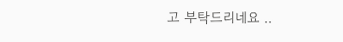고 부탁드리네요 ..